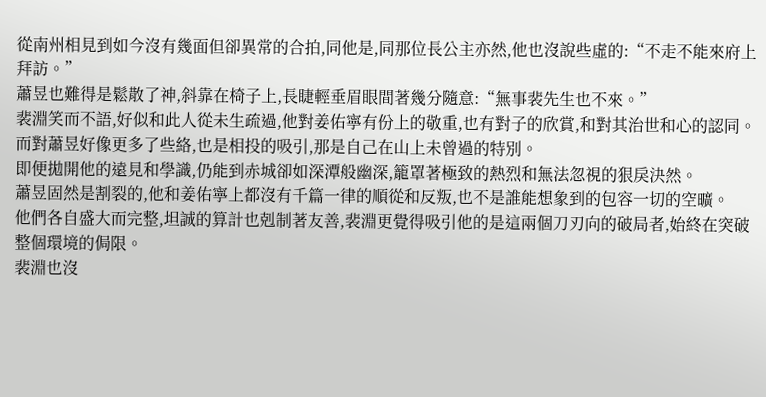從南州相見到如今沒有幾面但卻異常的合拍,同他是,同那位長公主亦然,他也沒說些虛的:“不走不能來府上拜訪。”
蕭昱也難得是鬆散了神,斜靠在椅子上,長睫輕垂眉眼間著幾分隨意:“無事裴先生也不來。”
裴淵笑而不語,好似和此人從未生疏過,他對姜佑寧有份上的敬重,也有對子的欣賞,和對其治世和心的認同。
而對蕭昱好像更多了些絡,也是相投的吸引,那是自己在山上未曾過的特別。
即便拋開他的遠見和學識,仍能到赤城卻如深潭般幽深,籠罩著極致的熱烈和無法忽視的狠戾決然。
蕭昱固然是割裂的,他和姜佑寧上都沒有千篇一律的順從和反叛,也不是誰能想象到的包容一切的空曠。
他們各自盛大而完整,坦誠的算計也剋制著友善,裴淵更覺得吸引他的是這兩個刀刃向的破局者,始終在突破整個環境的侷限。
裴淵也沒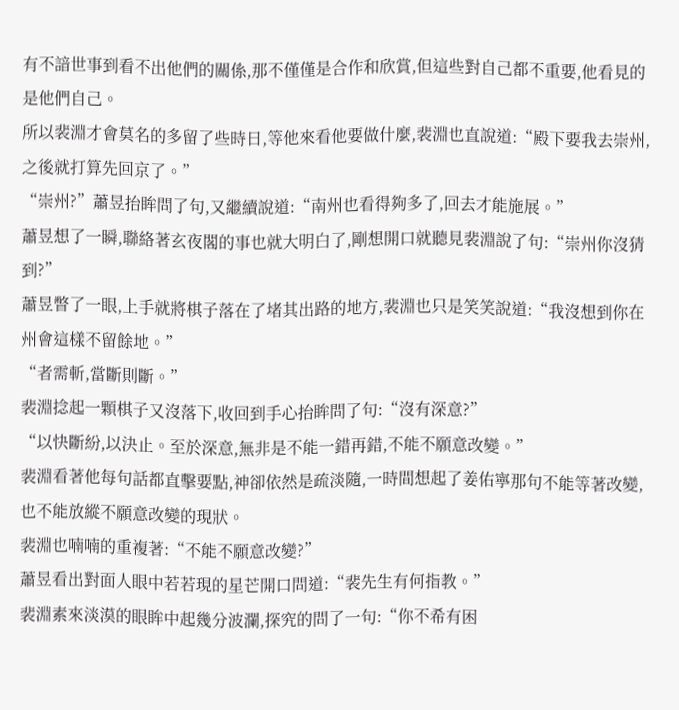有不諳世事到看不出他們的關係,那不僅僅是合作和欣賞,但這些對自己都不重要,他看見的是他們自己。
所以裴淵才會莫名的多留了些時日,等他來看他要做什麼,裴淵也直說道:“殿下要我去崇州,之後就打算先回京了。”
“崇州?”蕭昱抬眸問了句,又繼續說道:“南州也看得夠多了,回去才能施展。”
蕭昱想了一瞬,聯絡著玄夜閣的事也就大明白了,剛想開口就聽見裴淵說了句:“崇州你沒猜到?”
蕭昱瞥了一眼,上手就將棋子落在了堵其出路的地方,裴淵也只是笑笑說道:“我沒想到你在州會這樣不留餘地。”
“者需斬,當斷則斷。”
裴淵捻起一顆棋子又沒落下,收回到手心抬眸問了句:“沒有深意?”
“以快斷紛,以決止。至於深意,無非是不能一錯再錯,不能不願意改變。”
裴淵看著他每句話都直擊要點,神卻依然是疏淡隨,一時間想起了姜佑寧那句不能等著改變,也不能放縱不願意改變的現狀。
裴淵也喃喃的重複著:“不能不願意改變?”
蕭昱看出對面人眼中若若現的星芒開口問道:“裴先生有何指教。”
裴淵素來淡漠的眼眸中起幾分波瀾,探究的問了一句:“你不希有困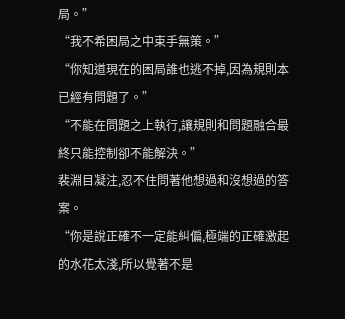局。”
“我不希困局之中束手無策。”
“你知道現在的困局誰也逃不掉,因為規則本已經有問題了。”
“不能在問題之上執行,讓規則和問題融合最終只能控制卻不能解決。”
裴淵目凝注,忍不住問著他想過和沒想過的答案。
“你是說正確不一定能糾偏,極端的正確激起的水花太淺,所以覺著不是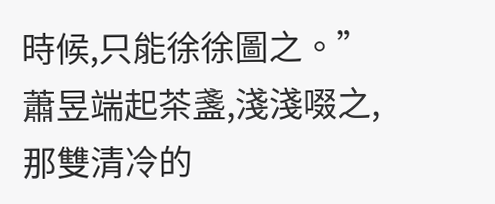時候,只能徐徐圖之。”
蕭昱端起茶盞,淺淺啜之,那雙清冷的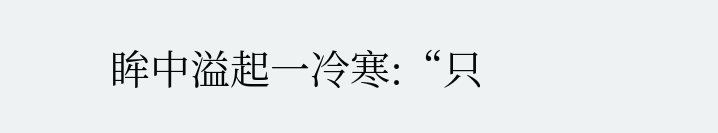眸中溢起一冷寒:“只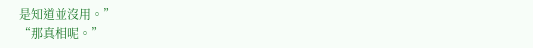是知道並沒用。”
“那真相呢。”